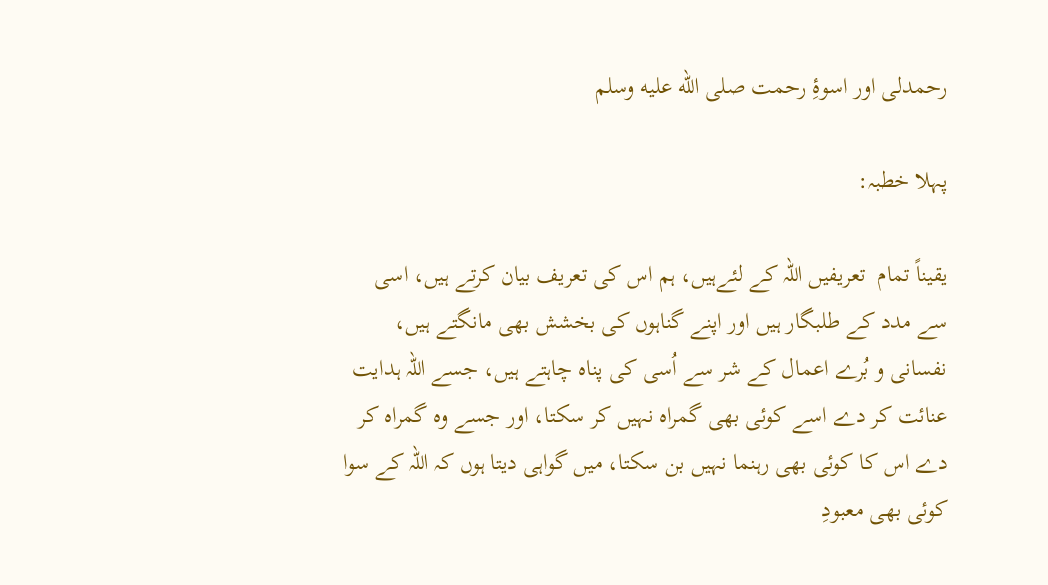رحمدلی اور اسوۂِ رحمت صلى الله عليه وسلم

پہلا خطبہ:

یقیناً تمام  تعریفیں اللہ کے لئےہیں، ہم اس کی تعریف بیان کرتے ہیں، اسی سے مدد کے طلبگار ہیں اور اپنے گناہوں کی بخشش بھی مانگتے ہیں، نفسانی و بُرے اعمال کے شر سے اُسی کی پناہ چاہتے ہیں، جسے اللہ ہدایت عنائت کر دے اسے کوئی بھی گمراہ نہیں کر سکتا، اور جسے وہ گمراہ کر دے اس کا کوئی بھی رہنما نہیں بن سکتا، میں گواہی دیتا ہوں کہ اللہ کے سوا کوئی بھی معبودِ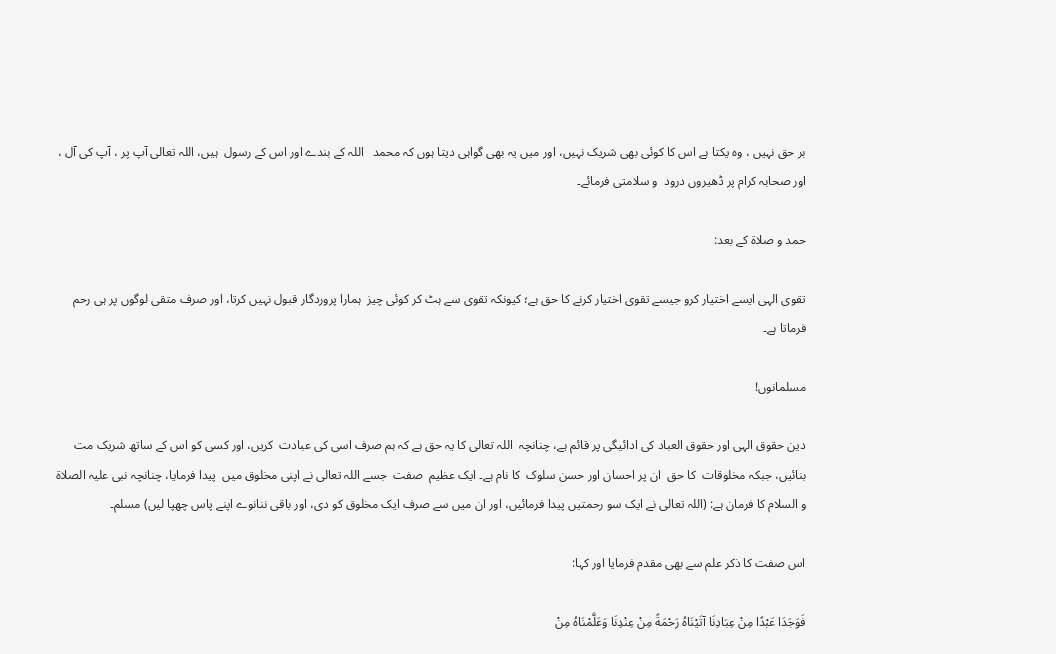بر حق نہیں ، وہ یکتا ہے اس کا کوئی بھی شریک نہیں، اور میں یہ بھی گواہی دیتا ہوں کہ محمد   اللہ کے بندے اور اس کے رسول  ہیں، اللہ تعالی آپ پر ، آپ کی آل ، اور صحابہ کرام پر ڈھیروں درود  و سلامتی فرمائے۔

حمد و صلاۃ کے بعد:

تقوی الہی ایسے اختیار کرو جیسے تقوی اختیار کرنے کا حق ہے؛ کیونکہ تقوی سے ہٹ کر کوئی چیز  ہمارا پروردگار قبول نہیں کرتا، اور صرف متقی لوگوں پر ہی رحم فرماتا ہے۔

مسلمانوں!

دین حقوق الہی اور حقوق العباد کی ادائیگی پر قائم ہے، چنانچہ  اللہ تعالی کا یہ حق ہے کہ ہم صرف اسی کی عبادت  کریں، اور کسی کو اس کے ساتھ شریک مت بنائیں، جبکہ مخلوقات  کا حق  ان پر احسان اور حسن سلوک  کا نام ہے۔ ایک عظیم  صفت  جسے اللہ تعالی نے اپنی مخلوق میں  پیدا فرمایا، چنانچہ نبی علیہ الصلاۃ  و السلام کا فرمان ہے: (اللہ تعالی نے ایک سو رحمتیں پیدا فرمائیں، اور ان میں سے صرف ایک مخلوق کو دی، اور باقی ننانوے اپنے پاس چھپا لیں) مسلم۔

اس صفت کا ذکر علم سے بھی مقدم فرمایا اور کہا:

فَوَجَدَا عَبْدًا مِنْ عِبَادِنَا آتَيْنَاهُ رَحْمَةً مِنْ عِنْدِنَا وَعَلَّمْنَاهُ مِنْ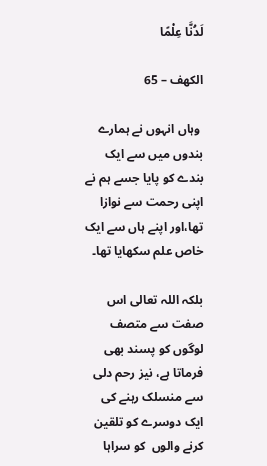لَدُنَّا عِلْمًا

الكهف – 65

 وہاں انہوں نے ہمارے بندوں میں سے ایک بندے کو پایا جسے ہم نے اپنی رحمت سے نوازا تھا،اور اپنے ہاں سے ایک خاص علم سکھایا تھا۔

بلکہ اللہ تعالی اس صفت سے متصف لوگوں کو پسند بھی  فرماتا ہے، نیز رحم دلی   سے منسلک رہنے کی ایک دوسرے کو تلقین کرنے والوں  کو سراہا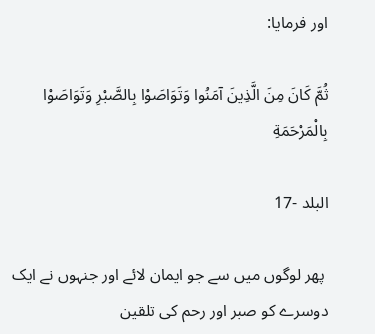اور فرمایا:

ثُمَّ كَانَ مِنَ الَّذِينَ آمَنُوا وَتَوَاصَوْا بِالصَّبْرِ وَتَوَاصَوْا بِالْمَرْحَمَةِ

البلد -17

 پھر لوگوں میں سے جو ایمان لائے اور جنہوں نے ایک دوسرے کو صبر اور رحم کی تلقین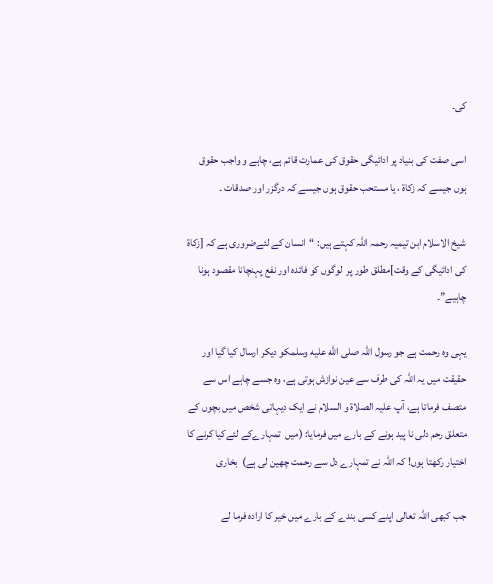کی۔

اسی صفت کی بنیاد پر ادائیگی حقوق کی عمارت قائم ہے، چاہے و واجب حقوق ہوں جیسے کہ زکاۃ ، یا مستحب حقوق ہوں جیسے کہ درگزر اور صدقات ۔

شیخ الاسلام ابن تیمیہ رحمہ اللہ کہتے ہیں: “انسان کے لئےضروری ہے کہ [زکاۃ کی ادائیگی کے وقت]مطلق طور پر  لوگوں کو فائدہ اور نفع پہنچانا مقصود ہونا چاہیے”۔

یہی وہ رحمت ہے جو رسول اللہ صلى الله عليه وسلمکو دیکر ارسال کیا گیا اور حقیقت میں یہ اللہ کی طرف سے عین نوازش ہوتی ہے، وہ جسے چاہے اس سے متصف فرماتا ہے، آپ علیہ الصلاۃ و السلام نے ایک دیہاتی شخص میں بچوں کے متعلق رحم دلی نا پید ہونے کے بارے میں فرمایا: (میں  تمہارےکے لئےکیا کرنے کا اختیار رکھتا ہوں! کہ اللہ نے تمہارے دل سے رحمت چھین لی ہے)  بخاری

جب کبھی اللہ تعالی اپنے کسی بندے کے بارے میں خیر کا ارادہ فرما لے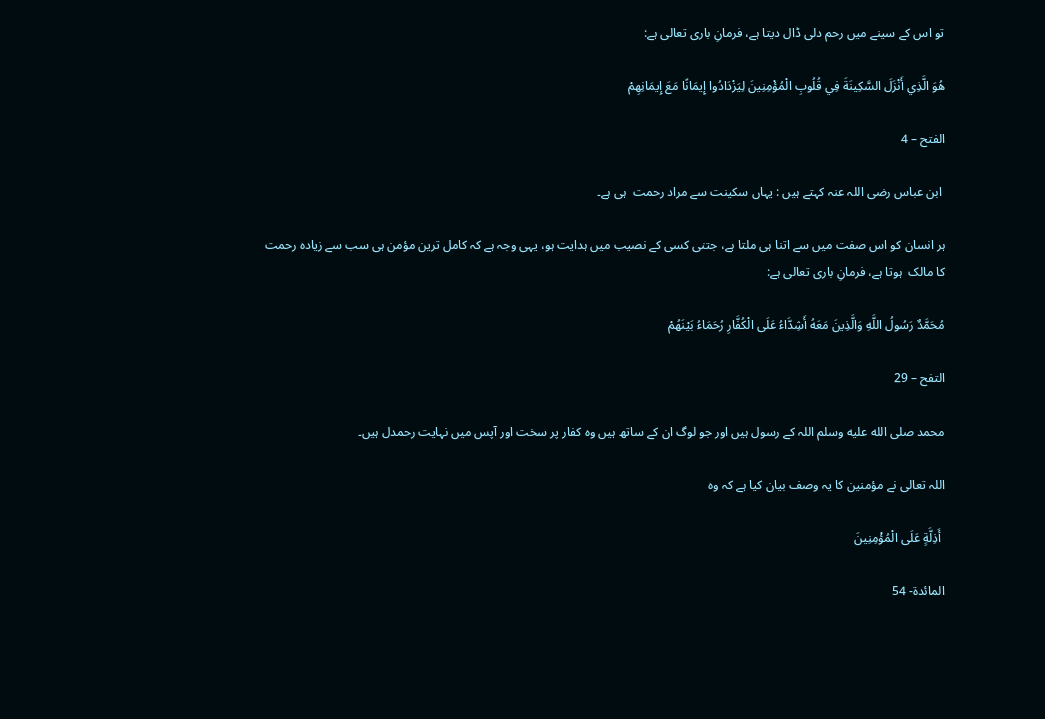تو اس کے سینے میں رحم دلی ڈال دیتا ہے، فرمانِ باری تعالی ہے:

هُوَ الَّذِي أَنْزَلَ السَّكِينَةَ فِي قُلُوبِ الْمُؤْمِنِينَ لِيَزْدَادُوا إِيمَانًا مَعَ إِيمَانِهِمْ

الفتح – 4

 ابن عباس رضی اللہ عنہ کہتے ہیں : یہاں سکینت سے مراد رحمت  ہی ہے۔

ہر انسان کو اس صفت میں سے اتنا ہی ملتا ہے، جتنی کسی کے نصیب میں ہدایت ہو، یہی وجہ ہے کہ کامل ترین مؤمن ہی سب سے زیادہ رحمت  کا مالک  ہوتا ہے، فرمانِ باری تعالی ہے:

مُحَمَّدٌ رَسُولُ اللَّهِ وَالَّذِينَ مَعَهُ أَشِدَّاءُ عَلَى الْكُفَّارِ رُحَمَاءُ بَيْنَهُمْ

التفح – 29

محمد صلى الله عليه وسلم اللہ کے رسول ہیں اور جو لوگ ان کے ساتھ ہیں وہ کفار پر سخت اور آپس میں نہایت رحمدل ہیں۔

اللہ تعالی نے مؤمنین کا یہ وصف بیان کیا ہے کہ وہ

 أَذِلَّةٍ عَلَى الْمُؤْمِنِينَ

المائدة- 54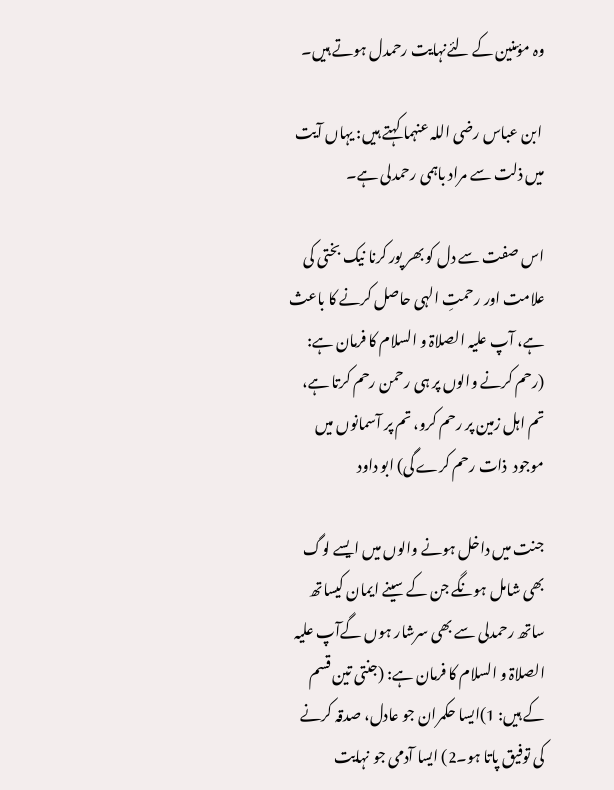وہ مؤمنین کے لئےنہایت رحمدل ہوتے ہیں۔

 ابن عباس رضی اللہ عنہما کہتے ہیں: یہاں آیت میں ذلت سے مراد باہمی رحمدلی ہے۔

اس صفت سے دل کو بھر پور کرنا نیک بختی کی علامت اور رحمتِ الہی حاصل کرنے کا باعث ہے، آپ علیہ الصلاۃ و السلام کا فرمان ہے: (رحم کرنے والوں پر ہی رحمن رحم کرتا ہے، تم اہل زمین پر رحم کرو، تم پر آسمانوں میں موجود  ذات رحم کرے گی) ابو داود

جنت میں داخل ہونے والوں میں ایسے لوگ بھی شامل ہونگے جن کے سینے ایمان کیساتھ ساتھ رحمدلی سے بھی سرشار ہوں گےآپ علیہ الصلاۃ و السلام کا فرمان ہے: (جنتی تین قسم کے ہیں: 1)ایسا حکمران جو عادل، صدقہ کرنے کی توفیق پاتا ہو۔2) ایسا آدمی جو نہایت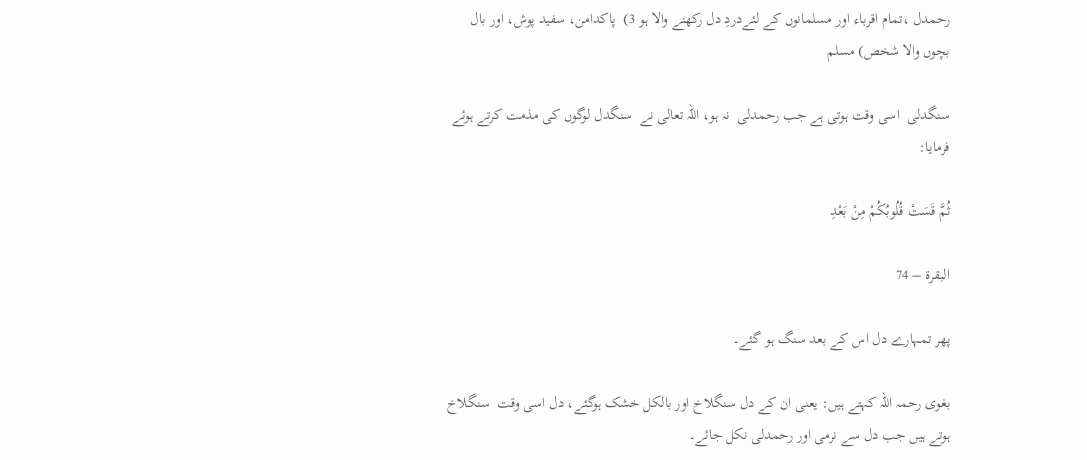رحمدل ،تمام اقرباء اور مسلمانوں کے لئےدردِ دل رکھنے والا ہو 3)  پاکدامن، سفید پوش، اور بال بچوں والا شخص) مسلم

سنگدلی  اسی وقت ہوتی ہے جب رحمدلی  نہ ہو، اللہ تعالی نے  سنگدل لوگوں کی مذمت کرتے ہوئے فرمایا:

ثُمَّ قَسَتْ قُلُوبُكُمْ مِنْ بَعْدِ

البقرة – 74

پھر تمہارے دل اس کے بعد سنگ ہو گئے۔

بغوی رحمہ اللہ کہتے ہیں: یعنی ان کے دل سنگلاخ اور بالکل خشک ہوگئے، دل اسی وقت  سنگلاخ ہوتے ہیں جب دل سے نرمی اور رحمدلی نکل جائے۔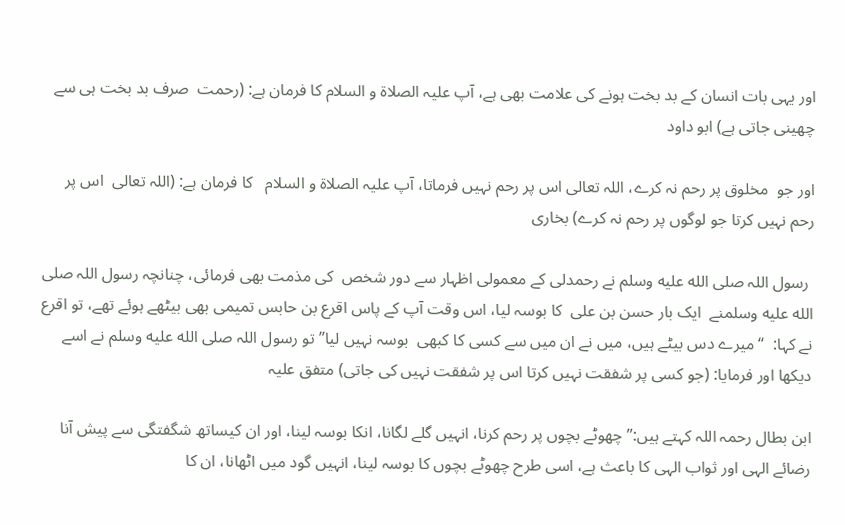اور یہی بات انسان کے بد بخت ہونے کی علامت بھی ہے، آپ علیہ الصلاۃ و السلام کا فرمان ہے: (رحمت  صرف بد بخت ہی سے چھینی جاتی ہے) ابو داود

اور جو  مخلوق پر رحم نہ کرے، اللہ تعالی اس پر رحم نہیں فرماتا، آپ علیہ الصلاۃ و السلام   کا فرمان ہے: (اللہ تعالی  اس پر رحم نہیں کرتا جو لوگوں پر رحم نہ کرے) بخاری

 رسول اللہ صلى الله عليه وسلم نے رحمدلی کے معمولی اظہار سے دور شخص  کی مذمت بھی فرمائی، چنانچہ رسول اللہ صلى الله عليه وسلمنے  ایک بار حسن بن علی  کا بوسہ لیا، اس وقت آپ کے پاس اقرع بن حابس تمیمی بھی بیٹھے ہوئے تھے، تو اقرع نے کہا:  “میرے دس بیٹے ہیں، میں نے ان میں سے کسی کا کبھی  بوسہ نہیں لیا” تو رسول اللہ صلى الله عليه وسلم نے اسے دیکھا اور فرمایا: (جو کسی پر شفقت نہیں کرتا اس پر شفقت نہیں کی جاتی) متفق علیہ

ابن بطال رحمہ اللہ کہتے ہیں:” چھوٹے بچوں پر رحم کرنا، انہیں گلے لگانا، انکا بوسہ لینا، اور ان کیساتھ شگفتگی سے پیش آنا رضائے الہی اور ثواب الہی کا باعث ہے، اسی طرح چھوٹے بچوں کا بوسہ لینا، انہیں گود میں اٹھانا، ان کا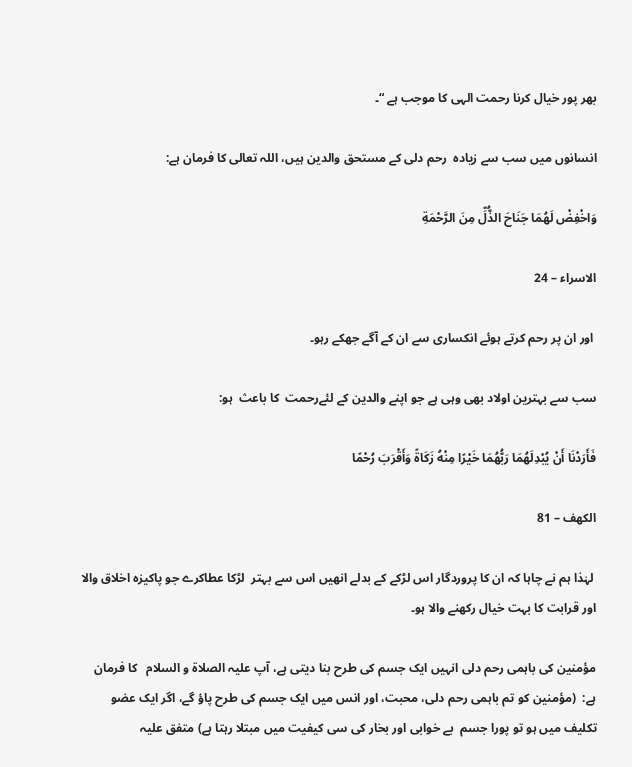بھر پور خیال کرنا رحمت الہی کا موجب ہے “۔

انسانوں میں سب سے زیادہ  رحم دلی کے مستحق والدین ہیں، اللہ تعالی کا فرمان ہے:

وَاخْفِضْ لَهُمَا جَنَاحَ الذُّلِّ مِنَ الرَّحْمَةِ

الاسراء – 24

 اور ان پر رحم کرتے ہوئے انکساری سے ان کے آگے جھکے رہو۔

سب سے بہترین اولاد بھی وہی ہے جو اپنے والدین کے لئےرحمت  کا باعث  ہو:

فَأَرَدْنَا أَنْ يُبْدِلَهُمَا رَبُّهُمَا خَيْرًا مِنْهُ زَكَاةً وَأَقْرَبَ رُحْمًا

الکھف – 81

 لہٰذا ہم نے چاہا کہ ان کا پروردگار اس لڑکے کے بدلے انھیں اس سے بہتر  لڑکا عطاکرے جو پاکیزہ اخلاق والا اور قرابت کا بہت خیال رکھنے والا ہو۔

مؤمنین کی باہمی رحم دلی انہیں ایک جسم کی طرح بنا دیتی ہے، آپ علیہ الصلاۃ و السلام   کا فرمان ہے:  (مؤمنین کو تم باہمی رحم دلی، محبت، اور انس میں ایک جسم کی طرح پاؤ گے، اگر ایک عضو تکلیف میں ہو تو پورا جسم  بے خوابی اور بخار کی سی کیفیت میں مبتلا رہتا ہے) متفق علیہ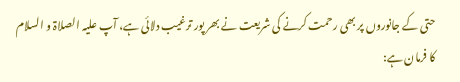حتی کے جانوروں پر بھی رحمت کرنے کی شریعت نے بھر پور ترغیب دلائی ہے، آپ علیہ الصلاۃ و السلام   کا فرمان ہے: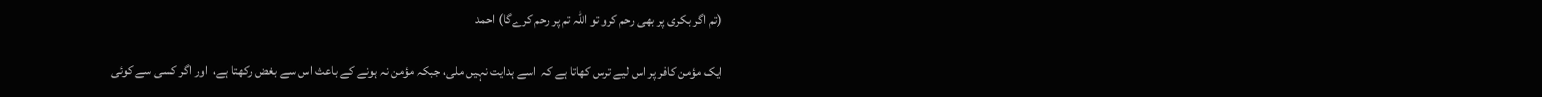(تم اگر بکری پر بھی رحم کرو تو اللہ تم پر رحم کرےگا) احمد

ایک مؤمن کافر پر اس لیے ترس کھاتا ہے کہ  اسے ہدایت نہیں ملی، جبکہ مؤمن نہ ہونے کے باعث اس سے بغض رکھتا ہے،  اور اگر کسی سے کوئی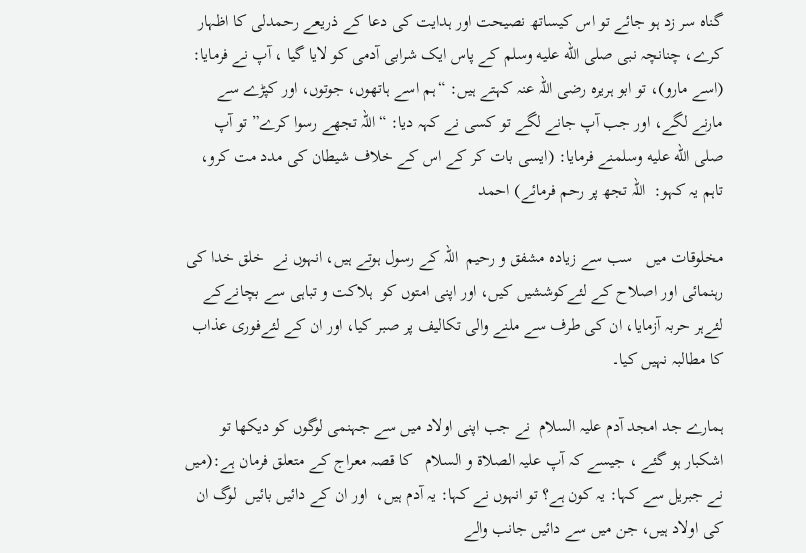گناہ سر زد ہو جائے تو اس کیساتھ نصیحت اور ہدایت کی دعا کے ذریعے رحمدلی کا اظہار کرے، چنانچہ نبی صلى الله عليه وسلم کے پاس ایک شرابی آدمی کو لایا گیا ، آپ نے فرمایا: (اسے مارو)، تو ابو ہریرہ رضی اللہ عنہ کہتے ہیں: “ہم اسے ہاتھوں، جوتوں، اور کپڑے سے مارنے لگے، اور جب آپ جانے لگے تو کسی نے کہہ دیا: “اللہ تجھے رسوا کرے” تو آپ صلى الله عليه وسلمنے فرمایا: (ایسی بات کر کے اس کے خلاف شیطان کی مدد مت کرو، تاہم یہ کہو:  اللہ تجھ پر رحم فرمائے) احمد

مخلوقات میں   سب سے زیادہ مشفق و رحیم  اللہ کے رسول ہوتے ہیں، انہوں نے  خلق خدا کی رہنمائی اور اصلاح کے لئےکوششیں کیں، اور اپنی امتوں کو  ہلاکت و تباہی سے بچانےکے لئےہر حربہ آزمایا، ان کی طرف سے ملنے والی تکالیف پر صبر کیا، اور ان کے لئےفوری عذاب کا مطالبہ نہیں کیا۔

ہمارے جد امجد آدم علیہ السلام  نے جب اپنی اولاد میں سے جہنمی لوگوں کو دیکھا تو اشکبار ہو گئے ، جیسے کہ آپ علیہ الصلاۃ و السلام   کا قصہ معراج کے متعلق فرمان ہے:(میں نے جبریل سے کہا: یہ کون ہے؟ تو انہوں نے کہا: یہ آدم ہیں،  اور ان کے دائیں بائیں  لوگ ان کی اولاد ہیں، جن میں سے دائیں جانب والے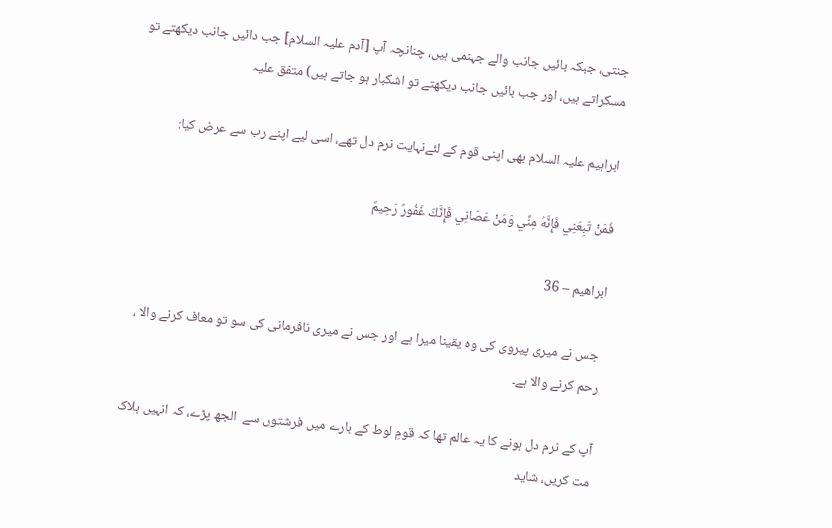جنتی، جبکہ بائیں جانب والے جہنمی ہیں، چنانچہ آپ [آدم علیہ السلام] جب دائیں جانب دیکھتے تو  مسکراتے ہیں، اور جب بائیں جانب دیکھتے تو اشکبار ہو جاتے ہیں) متفق علیہ

ابراہیم علیہ السلام بھی اپنی قوم کے لئےنہایت نرم دل تھے، اسی لیے اپنے رب سے عرض کیا:

فَمَنْ تَبِعَنِي فَإِنَّهُ مِنِّي وَمَنْ عَصَانِي فَإِنَّكَ غَفُورٌ رَحِيمٌ

ابراھیم – 36

 جس نے میری پیروی کی وہ یقینا میرا ہے اور جس نے میری نافرمانی کی سو تو معاف کرنے والا ، رحم کرنے والا ہے۔

آپ کے نرم دل ہونے کا یہ عالم تھا کہ قومِ لوط کے بارے میں فرشتوں سے  الجھ پڑے، کہ انہیں ہلاک مت کریں، شاید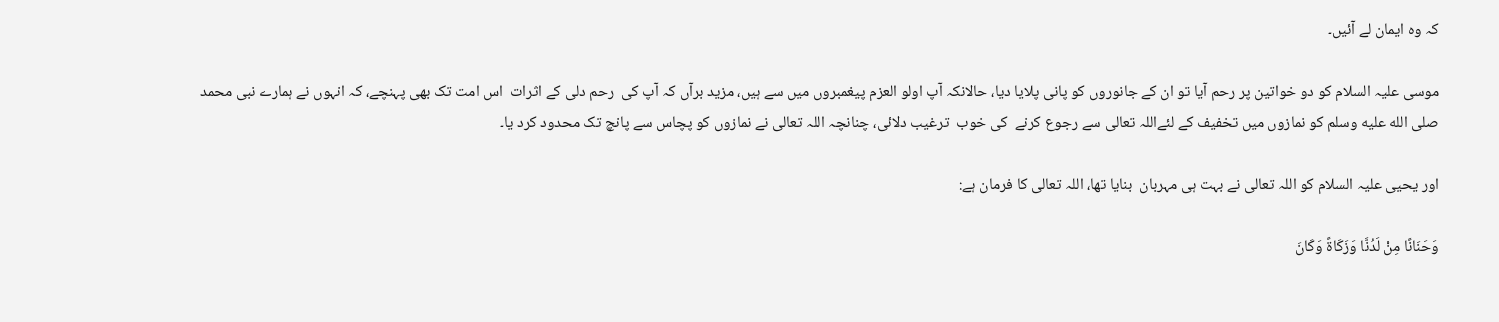کہ وہ ایمان لے آئیں۔

موسی علیہ السلام کو دو خواتین پر رحم آیا تو ان کے جانوروں کو پانی پلایا دیا، حالانکہ آپ اولو العزم پیغمبروں میں سے ہیں، مزید برآں کہ آپ کی  رحم دلی کے اثرات  اس امت تک بھی پہنچے، کہ انہوں نے ہمارے نبی محمد صلى الله عليه وسلم کو نمازوں میں تخفیف کے لئےاللہ تعالی سے رجوع کرنے  کی خوب  ترغیب دلائی، چنانچہ اللہ تعالی نے نمازوں کو پچاس سے پانچ تک محدود کرد یا۔

اور یحیی علیہ السلام کو اللہ تعالی نے بہت ہی مہربان  بنایا تھا، اللہ تعالی کا فرمان ہے:

وَحَنَانًا مِنْ لَدُنَّا وَزَكَاةً وَكَانَ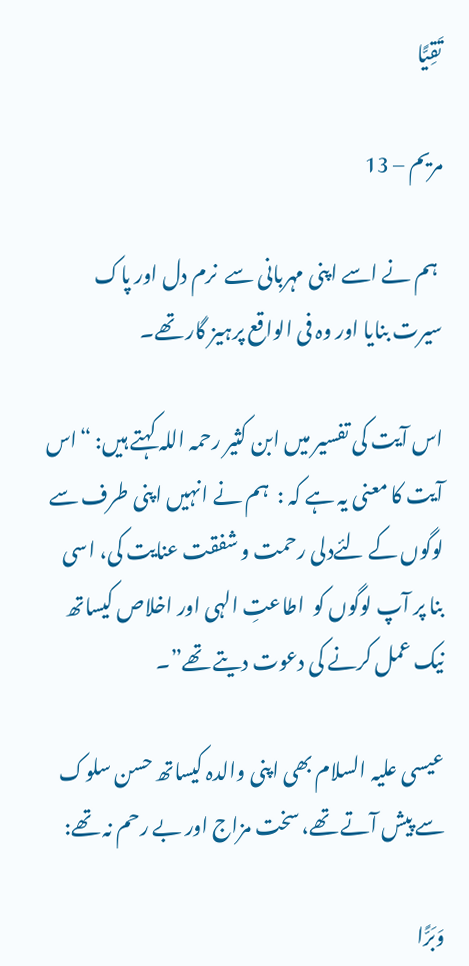تَقِيًّا

مریم – 13

 ہم نے اسے اپنی مہربانی سے  نرم دل اور پاک سیرت بنایا اور وہ فی الواقع پرہیز گار تھے۔

اس آیت کی تفسیر میں ابن کثیر رحمہ اللہ کہتے ہیں: “اس آیت کا معنی یہ ہے کہ :  ہم نے انہیں اپنی طرف سے لوگوں کے لئےدلی رحمت و شفقت عنایت کی، اسی بنا پر آپ لوگوں کو  اطاعتِ الہی اور اخلاص کیساتھ نیک عمل کرنے کی دعوت دیتے تھے”۔

عیسی علیہ السلام بھی اپنی والدہ کیساتھ حسن سلوک  سے پیش آتے تھے، سخت مزاج اور بے رحم نہ تھے:

وَبَرًّا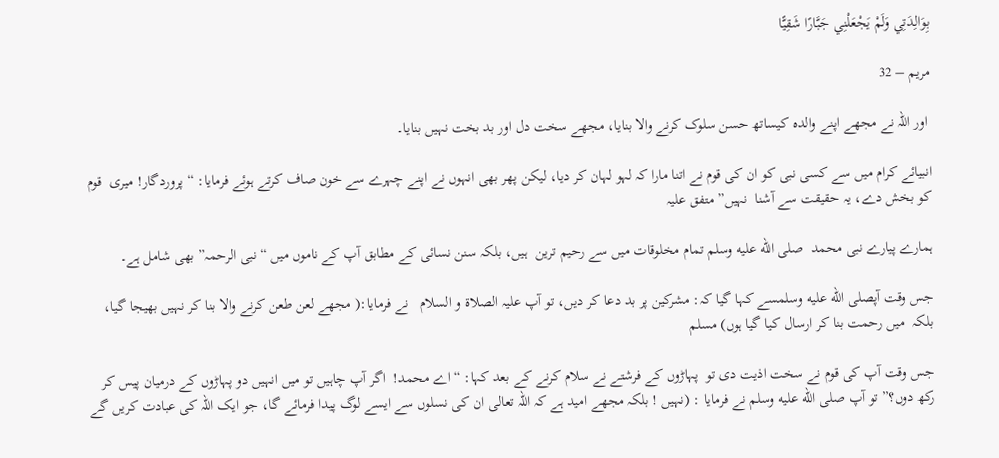بِوَالِدَتِي وَلَمْ يَجْعَلْنِي جَبَّارًا شَقِيًّا

مریم – 32

 اور اللہ نے مجھے اپنے والدہ کیساتھ حسن سلوک کرنے والا بنایا، مجھے سخت دل اور بد بخت نہیں بنایا۔

انبیائے کرام میں سے کسی نبی کو ان کی قوم نے اتنا مارا کہ لہو لہان کر دیا، لیکن پھر بھی انہوں نے اپنے چہرے سے خون صاف کرتے ہوئے فرمایا: “پروردگار! میری  قوم کو بخش دے، یہ حقیقت سے آشنا  نہیں” متفق علیہ

ہمارے پیارے نبی محمد  صلى الله عليه وسلم تمام مخلوقات میں سے رحیم ترین  ہیں، بلکہ سنن نسائی کے مطابق آپ کے ناموں میں “نبی الرحمہ” بھی شامل ہے۔

جس وقت آپصلى الله عليه وسلمسے کہا گیا کہ: مشرکین پر بد دعا کر دیں، تو آپ علیہ الصلاۃ و السلام   نے فرمایا:( مجھے لعن طعن کرنے والا بنا کر نہیں بھیجا گیا، بلکہ  میں رحمت بنا کر ارسال کیا گیا ہوں) مسلم

جس وقت آپ کی قوم نے سخت اذیت دی تو  پہاڑوں کے فرشتے نے سلام کرنے کے بعد کہا: “اے محمد!  اگر آپ چاہیں تو میں انہیں دو پہاڑوں کے درمیان پیس کر رکھ دوں؟” تو آپ صلى الله عليه وسلم نے فرمایا : (نہیں ! بلکہ مجھے امید ہے کہ اللہ تعالی ان کی نسلوں سے ایسے لوگ پیدا فرمائے گا، جو ایک اللہ کی عبادت کریں گے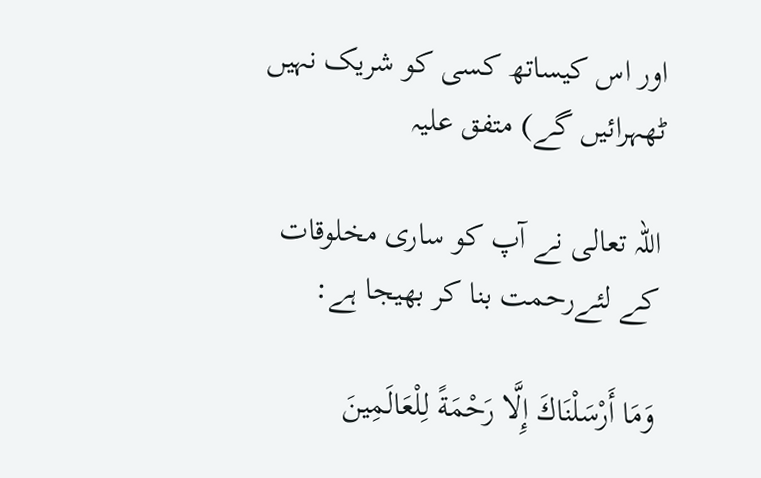اور اس کیساتھ کسی کو شریک نہیں ٹھہرائیں گے) متفق علیہ

اللہ تعالی نے آپ کو ساری مخلوقات کے لئےرحمت بنا کر بھیجا ہے:

وَمَا أَرْسَلْنَاكَ إِلَّا رَحْمَةً لِلْعَالَمِينَ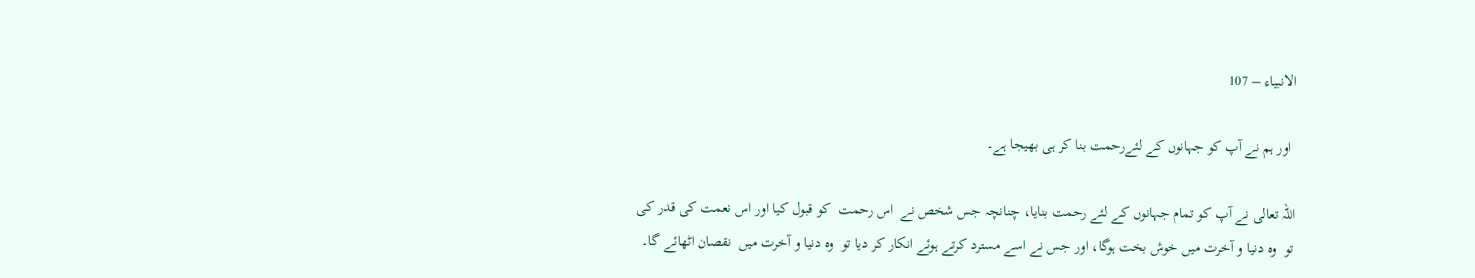الانبیاء – 107

 اور ہم نے آپ کو جہانوں کے لئےرحمت بنا کر ہی بھیجا ہے۔

اللہ تعالی نے آپ کو تمام جہانوں کے لئے رحمت بنایا، چنانچہ جس شخص نے  اس رحمت  کو قبول کیا اور اس نعمت کی قدر کی  تو  وہ دنیا و آخرت میں خوش بخت ہوگا، اور جس نے اسے مسترد کرتے ہوئے انکار کر دیا تو  وہ دنیا و آخرت میں  نقصان اٹھائے گا۔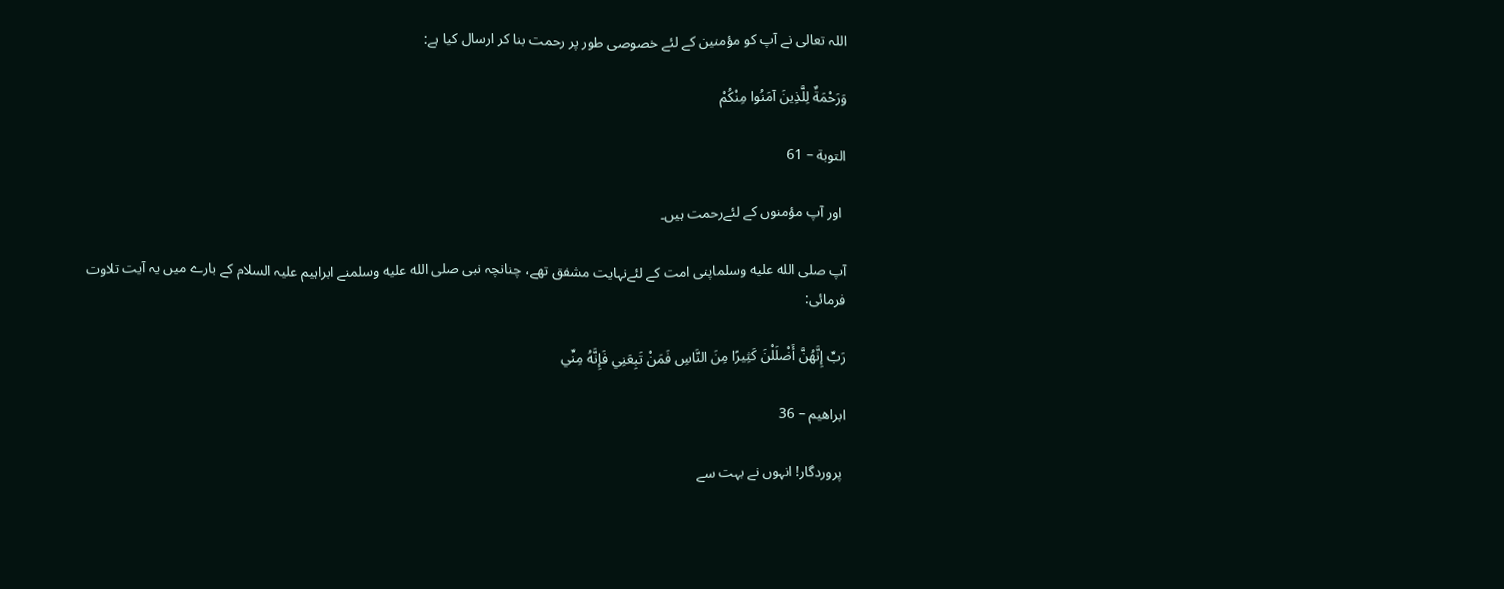اللہ تعالی نے آپ کو مؤمنین کے لئے خصوصی طور پر رحمت بنا کر ارسال کیا ہے:

وَرَحْمَةٌ لِلَّذِينَ آمَنُوا مِنْكُمْ

التوبة – 61

 اور آپ مؤمنوں کے لئےرحمت ہیں۔

آپ صلى الله عليه وسلماپنی امت کے لئےنہایت مشفق تھے، چنانچہ نبی صلى الله عليه وسلمنے ابراہیم علیہ السلام کے بارے میں یہ آیت تلاوت فرمائی:

رَبِّ إِنَّهُنَّ أَضْلَلْنَ كَثِيرًا مِنَ النَّاسِ فَمَنْ تَبِعَنِي فَإِنَّهُ مِنِّي

ابراهیم – 36

 پروردگار! انہوں نے بہت سے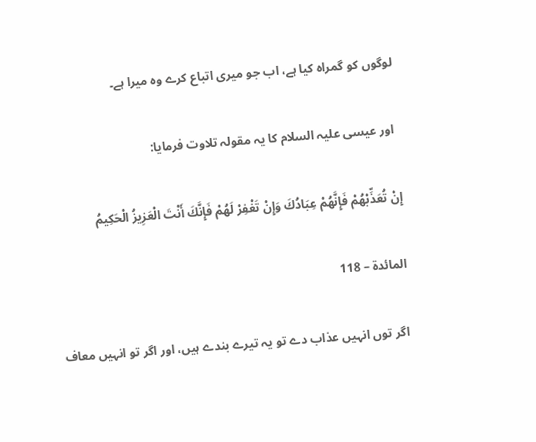لوگوں کو گمراہ کیا ہے، اب جو میری اتباع کرے وہ میرا ہے۔

 اور عیسی علیہ السلام کا یہ مقولہ تلاوت فرمایا:

إِنْ تُعَذِّبْهُمْ فَإِنَّهُمْ عِبَادُكَ وَإِنْ تَغْفِرْ لَهُمْ فَإِنَّكَ أَنْتَ الْعَزِيزُ الْحَكِيمُ

المائدة – 118

 اگر توں انہیں عذاب دے تو یہ تیرے بندے ہیں، اور اگر تو انہیں معاف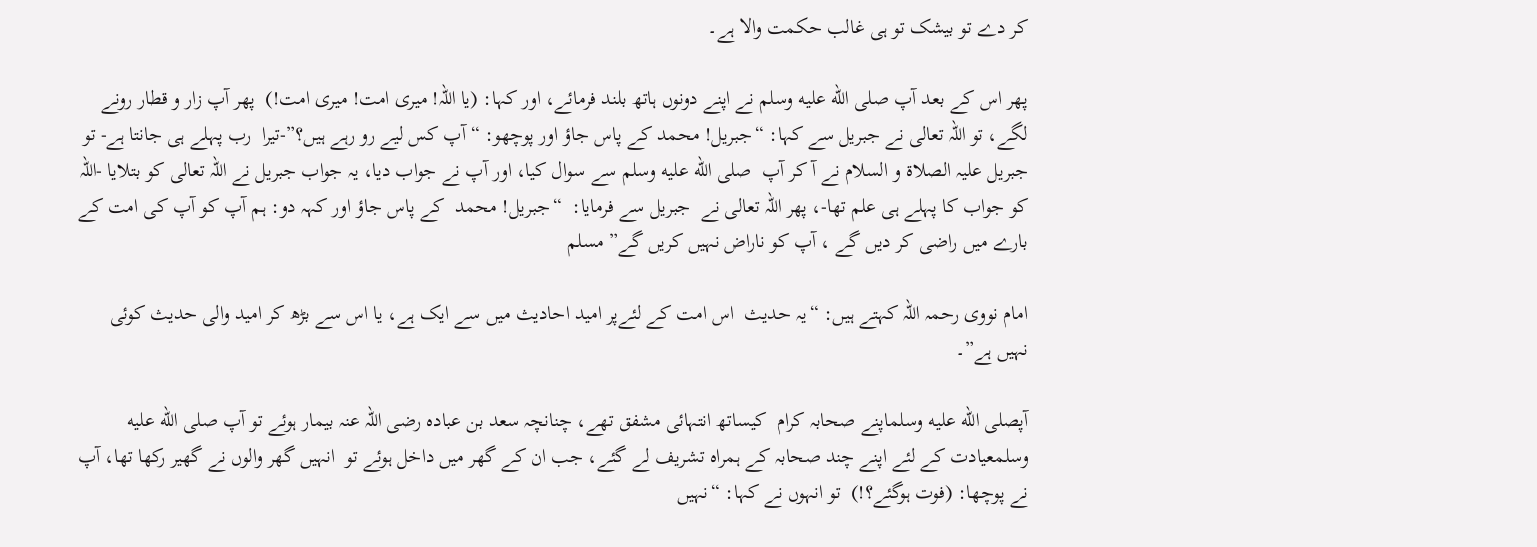کر دے تو بیشک تو ہی غالب حکمت والا ہے۔

پھر اس کے بعد آپ صلى الله عليه وسلم نے اپنے دونوں ہاتھ بلند فرمائے، اور کہا: (یا اللہ! میری امت! میری امت!)  پھر آپ زار و قطار رونے لگے، تو اللہ تعالی نے جبریل سے کہا: “جبریل! محمد کے پاس جاؤ اور پوچھو: “آپ کس لیے رو رہے ہیں؟”-تیرا  رب پہلے ہی جانتا ہے- تو جبریل علیہ الصلاۃ و السلام نے آ کر آپ  صلى الله عليه وسلم سے سوال کیا، اور آپ نے جواب دیا، یہ جواب جبریل نے اللہ تعالی کو بتلایا -اللہ کو جواب کا پہلے ہی علم تھا-، پھر اللہ تعالی نے  جبریل سے فرمایا:  “جبریل! محمد  کے پاس جاؤ اور کہہ دو: ہم آپ کو آپ کی امت کے بارے میں راضی کر دیں گے ، آپ کو ناراض نہیں کریں گے” مسلم

امام نووی رحمہ اللہ کہتے ہیں: “یہ حدیث  اس امت کے لئےپر امید احادیث میں سے ایک ہے، یا اس سے بڑھ کر امید والی حدیث کوئی نہیں ہے”۔

آپصلى الله عليه وسلماپنے صحابہ کرام  کیساتھ انتہائی مشفق تھے، چنانچہ سعد بن عبادہ رضی اللہ عنہ بیمار ہوئے تو آپ صلى الله عليه وسلمعیادت کے لئے اپنے چند صحابہ کے ہمراہ تشریف لے گئے، جب ان کے گھر میں داخل ہوئے تو  انہیں گھر والوں نے گھیر رکھا تھا، آپ نے پوچھا: (فوت ہوگئے؟!)  تو انہوں نے کہا: “نہیں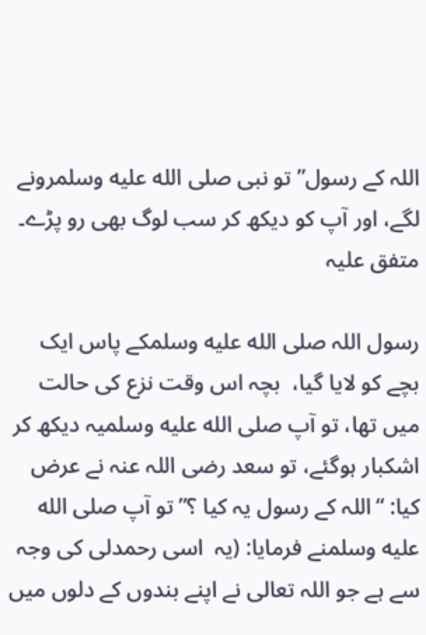اللہ کے رسول” تو نبی صلى الله عليه وسلمرونے لگے، اور آپ کو دیکھ کر سب لوگ بھی رو پڑے۔ متفق علیہ

رسول اللہ صلى الله عليه وسلمکے پاس ایک بچے کو لایا گیا،  بچہ اس وقت نزع کی حالت میں تھا، تو آپ صلى الله عليه وسلمیہ دیکھ کر اشکبار ہوگئے، تو سعد رضی اللہ عنہ نے عرض کیا: “اللہ کے رسول یہ کیا ؟” تو آپ صلى الله عليه وسلمنے فرمایا: (یہ  اسی رحمدلی کی وجہ سے ہے جو اللہ تعالی نے اپنے بندوں کے دلوں میں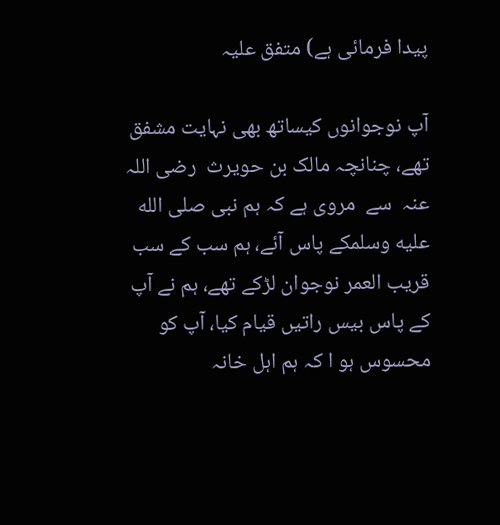پیدا فرمائی ہے) متفق علیہ

آپ نوجوانوں کیساتھ بھی نہایت مشفق تھے، چنانچہ مالک بن حویرث  رضی اللہ عنہ  سے  مروی ہے کہ ہم نبی صلى الله عليه وسلمکے پاس آئے، ہم سب کے سب قریب العمر نوجوان لڑکے تھے، ہم نے آپ کے پاس بیس راتیں قیام کیا، آپ کو محسوس ہو ا کہ ہم اہل خانہ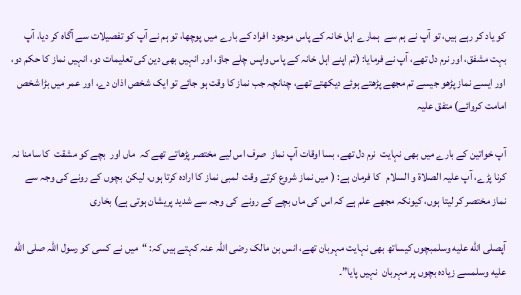کو یاد کر رہے ہیں، تو آپ نے ہم سے  ہمارے اہل خانہ کے پاس موجود  افراد کے بارے میں پوچھا، تو ہم نے آپ کو تفصیلات سے آگاہ کر دیا، آپ بہت مشفق، اور نرم دل تھے، آپ نے فرمایا: (تم اپنے اہل خانہ کے پاس واپس چلے جاؤ، اور انہیں بھی دین کی تعلیمات دو، انہیں نماز کا حکم دو، اور ایسے نماز پڑھو جیسے تم مجھے پڑھتے ہوئے دیکھتے تھے، چنانچہ جب نماز کا وقت ہو جائے تو ایک شخص اذان دے، اور عمر میں بڑا شخص  امامت کروائے) متفق علیہ

آپ خواتین کے بارے میں بھی نہایت  نرم دل تھے، بسا اوقات آپ نماز  صرف اس لیے مختصر پڑھاتے تھے کہ  ماں اور  بچے کو مشقت  کا سامنا نہ کرنا پڑے، آپ علیہ الصلاۃ و السلام   کا فرمان ہے: ( میں نماز شروع کرتے وقت  لمبی نماز کا ارادہ کرتا ہوں، لیکن  بچوں کے رونے کی وجہ سے  نماز مختصر کر لیتا ہوں، کیونکہ مجھے علم ہے کہ اس کی ماں بچے کے رونے  کی وجہ سے شدید پریشان ہوتی ہے) بخاری

آپصلى الله عليه وسلمبچوں کیساتھ بھی نہایت مہربان تھے، انس بن مالک رضی اللہ عنہ کہتے ہیں کہ: “میں نے کسی کو رسول اللہ صلى الله عليه وسلمسے زیادہ بچوں پر مہربان  نہیں پایا”۔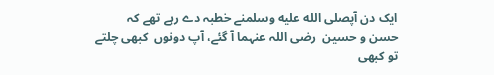ایک دن آپصلى الله عليه وسلمنے خطبہ دے رہے تھے کہ  حسن و حسین  رضی اللہ عنہما آ گئے، آپ دونوں  کبھی چلتے تو کبھی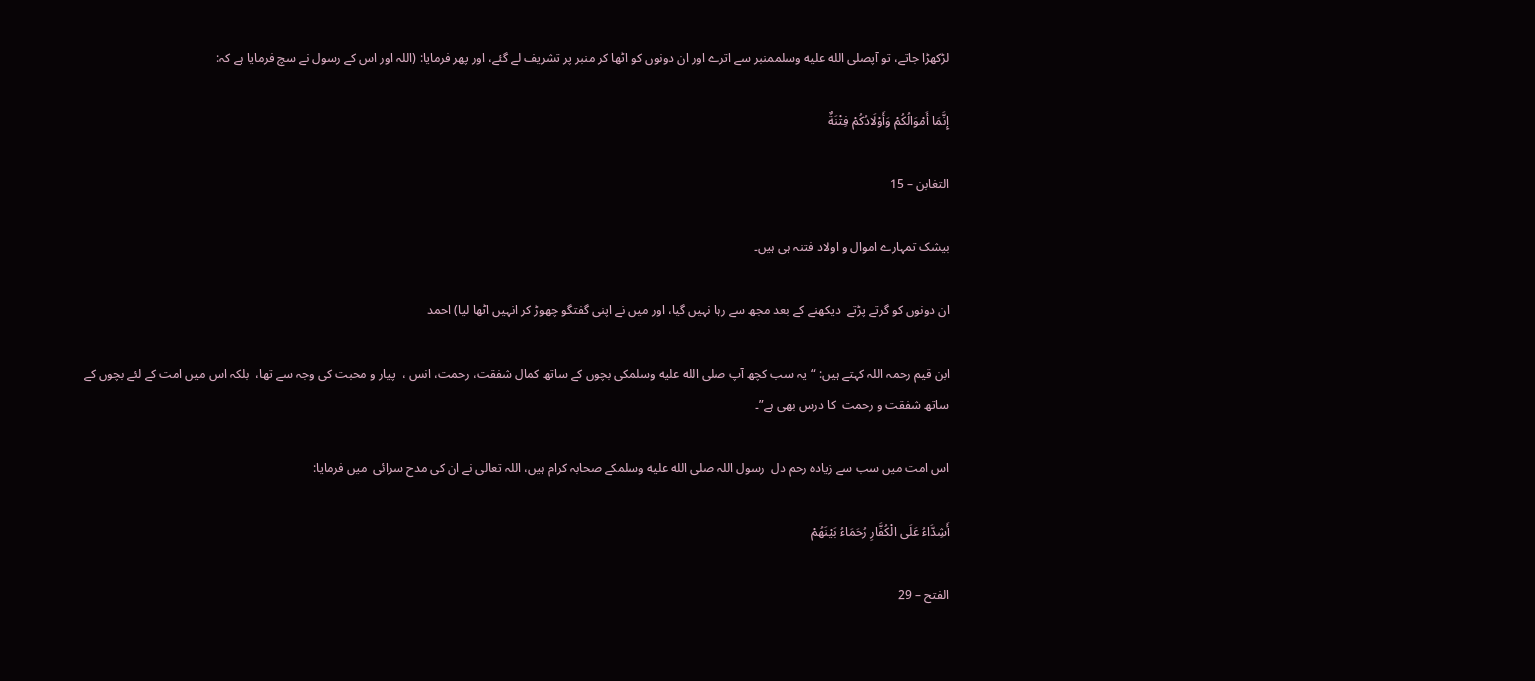لڑکھڑا جاتے، تو آپصلى الله عليه وسلممنبر سے اترے اور ان دونوں کو اٹھا کر منبر پر تشریف لے گئے، اور پھر فرمایا: (اللہ اور اس کے رسول نے سچ فرمایا ہے کہ:

إِنَّمَا أَمْوَالُكُمْ وَأَوْلَادُكُمْ فِتْنَةٌ

التغابن – 15

بیشک تمہارے اموال و اولاد فتنہ ہی ہیں۔

ان دونوں کو گرتے پڑتے  دیکھنے کے بعد مجھ سے رہا نہیں گیا، اور میں نے اپنی گفتگو چھوڑ کر انہیں اٹھا لیا) احمد

ابن قیم رحمہ اللہ کہتے ہیں: “یہ سب کچھ آپ صلى الله عليه وسلمکی بچوں کے ساتھ کمال شفقت، رحمت، انس ،  پیار و محبت کی وجہ سے تھا،  بلکہ اس میں امت کے لئے بچوں کے ساتھ شفقت و رحمت  کا درس بھی ہے”۔

اس امت میں سب سے زیادہ رحم دل  رسول اللہ صلى الله عليه وسلمکے صحابہ کرام ہیں، اللہ تعالی نے ان کی مدح سرائی  میں فرمایا:

أَشِدَّاءُ عَلَى الْكُفَّارِ رُحَمَاءُ بَيْنَهُمْ

الفتح – 29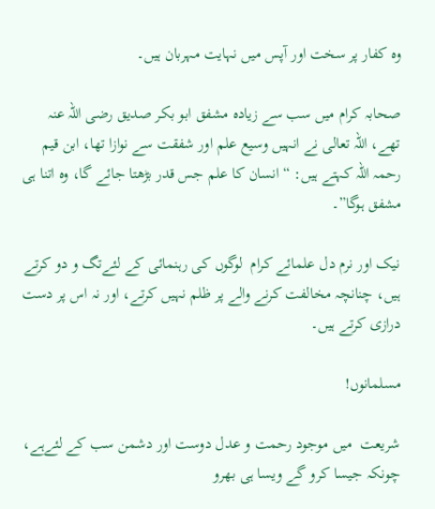وہ کفار پر سخت اور آپس میں نہایت مہربان ہیں۔

صحابہ کرام میں سب سے زیادہ مشفق ابو بکر صدیق رضی اللہ عنہ تھے، اللہ تعالی نے انہیں وسیع علم اور شفقت سے نوازا تھا، ابن قیم رحمہ اللہ کہتے ہیں: “انسان کا علم جس قدر بڑھتا جائے گا، وہ اتنا ہی مشفق ہوگا”۔

نیک اور نرم دل علمائے کرام  لوگوں کی رہنمائی کے لئےتگ و دو کرتے ہیں، چنانچہ مخالفت کرنے والے پر ظلم نہیں کرتے، اور نہ اس پر دست درازی کرتے ہیں۔

مسلمانوں!

شریعت  میں موجود رحمت و عدل دوست اور دشمن سب کے لئےہے، چونکہ جیسا کرو گے ویسا ہی بھرو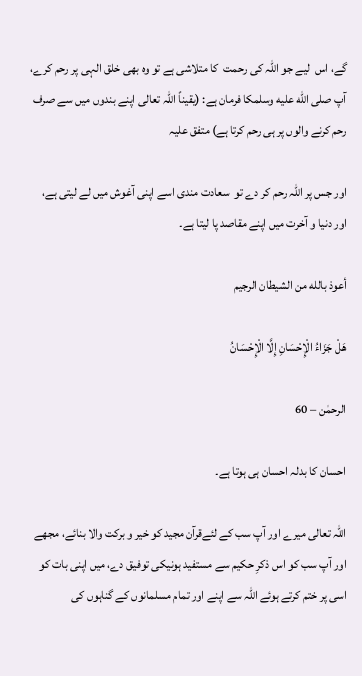گے، اس  لیے جو اللہ کی رحمت  کا متلاشی ہے تو وہ بھی خلق الہی پر رحم کرے، آپ صلى الله عليه وسلمکا فرمان ہے: (یقیناً اللہ تعالی اپنے بندوں میں سے صرف  رحم کرنے والوں پر ہی رحم کرتا ہے) متفق علیہ

اور جس پر اللہ رحم کر دے تو  سعادت مندی اسے اپنی آغوش میں لے لیتی ہے، اور دنیا و آخرت میں اپنے مقاصد پا لیتا ہے۔

أعوذ بالله من الشيطان الرجيم

هَلْ جَزَاءُ الْإِحْسَانِ إِلَّا الْإِحْسَانُ

الرحمٰن – 60

احسان کا بدلہ احسان ہی ہوتا ہے۔

اللہ تعالی میرے اور آپ سب کے لئےقرآن مجید کو خیر و برکت والا بنائے، مجھے اور آپ سب کو اس ذکرِ حکیم سے مستفید ہونیکی توفیق دے، میں اپنی بات کو اسی پر ختم کرتے ہوئے اللہ سے اپنے اور تمام مسلمانوں کے گناہوں کی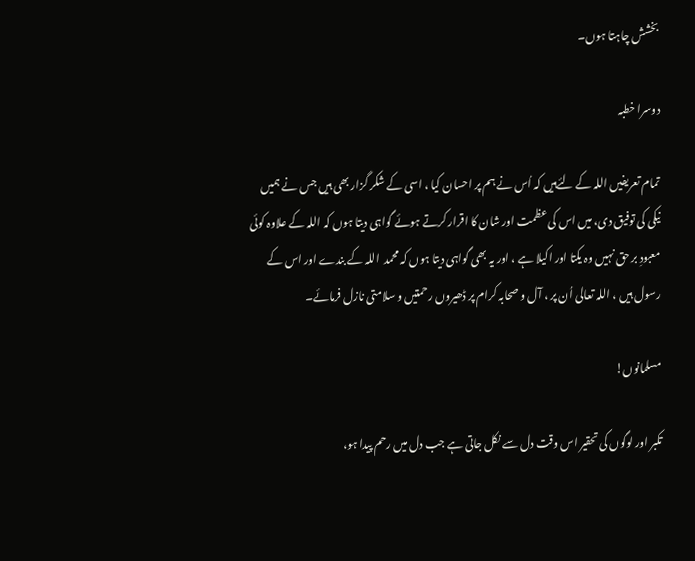بخشش چاہتا ہوں۔

دوسرا خطبہ

تمام تعریفیں اللہ کے لئےہیں کہ اُس نے ہم پر احسان کیا ، اسی کے شکر گزار بھی ہیں جس نے ہمیں نیکی کی توفیق دی، میں اس کی عظمت اور شان کا اقرار کرتے ہوئے گواہی دیتا ہوں کہ اللہ کے علاوہ کوئی معبودِ بر حق نہیں وہ یکتا اور اکیلا ہے ، اور یہ بھی گواہی دیتا ہوں کہ محمد  اللہ کے بندے اور اس کے رسول ہیں ، اللہ تعالی اُن پر ، آل و صحابہ کرام پر ڈھیروں رحمتیں و سلامتی نازل فرمائے۔

مسلمانوں!

تکبر اور لوگوں کی تحقیر اس وقت دل سے نکل جاتی ہے جب دل میں رحم پیدا ہو،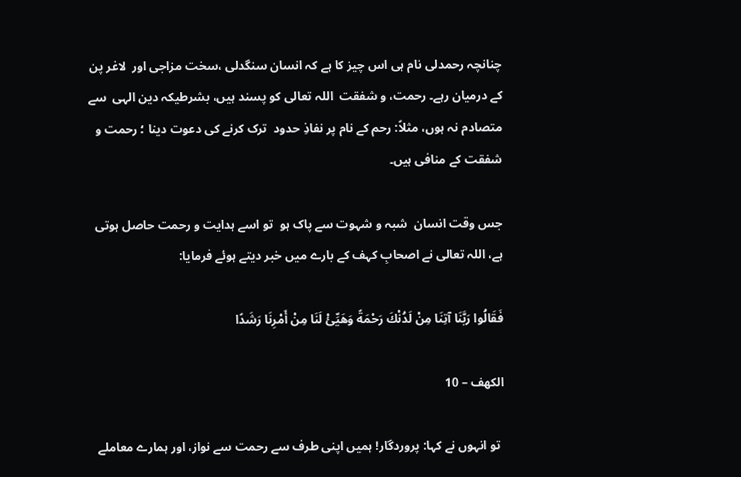چنانچہ رحمدلی نام ہی اس چیز کا ہے کہ انسان سنگدلی ،سخت مزاجی اور  لاغر پن کے درمیان رہے۔ رحمت، و شفقت  اللہ تعالی کو پسند ہیں، بشرطیکہ دین الہی  سے متصادم نہ ہوں، مثلاً: رحم کے نام پر نفاذِ حدود  ترک کرنے کی دعوت دینا ؛ رحمت و شفقت کے منافی ہیں۔

جس وقت انسان  شبہ و شہوت سے پاک ہو  تو اسے ہدایت و رحمت حاصل ہوتی ہے، اللہ تعالی نے اصحابِ کہف کے بارے میں خبر دیتے ہوئے فرمایا:

فَقَالُوا رَبَّنَا آتِنَا مِنْ لَدُنْكَ رَحْمَةً وَهَيِّئْ لَنَا مِنْ أَمْرِنَا رَشَدًا

الكهف – 10

 تو انہوں نے کہا: پروردگار! ہمیں اپنی طرف سے رحمت سے نواز، اور ہمارے معاملے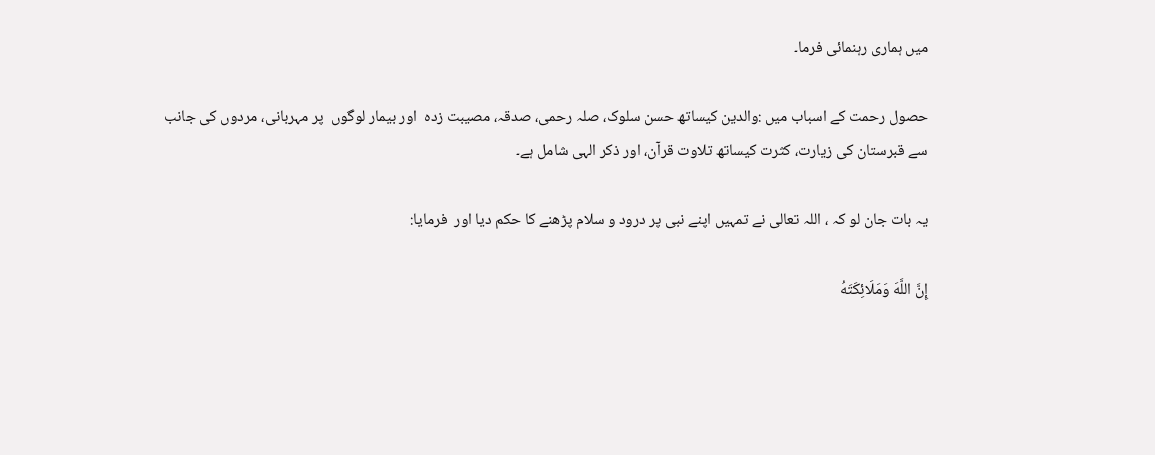میں ہماری رہنمائی فرما۔

حصول رحمت کے اسباب میں :والدین کیساتھ حسن سلوک، صلہ رحمی، صدقہ، مصیبت زدہ  اور بیمار لوگوں  پر مہربانی، مردوں کی جانب سے قبرستان کی زیارت، کثرت کیساتھ تلاوت قرآن، اور ذکر الہی شامل ہے۔

یہ بات جان لو کہ ، اللہ تعالی نے تمہیں اپنے نبی پر درود و سلام پڑھنے کا حکم دیا اور  فرمایا:

إِنَّ اللَّهَ وَمَلَائِكَتَهُ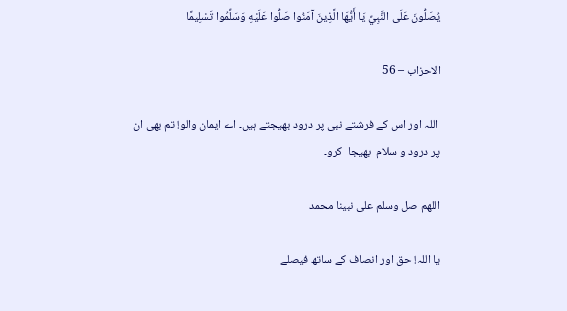يُصَلُّونَ عَلَى النَّبِيِّ يَا أَيُّهَا الَّذِينَ آمَنُوا صَلُّوا عَلَيْهِ وَسَلِّمُوا تَسْلِيمًا

الاحزاب – 56

 اللہ اور اس کے فرشتے نبی پر درود بھیجتے ہیں۔ اے ایمان والو! تم بھی ان پر درود و سلام  بھیجا  کرو۔

اللهم صل وسلم على نبينا محمد

یا اللہ! حق اور انصاف کے ساتھ فیصلے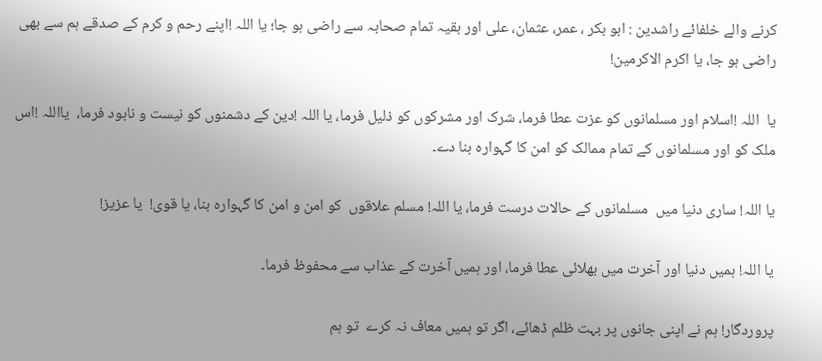کرنے والے خلفائے راشدین : ابو بکر ، عمر، عثمان، علی اور بقیہ تمام صحابہ سے راضی ہو جا؛ یا اللہ !اپنے رحم و کرم کے صدقے ہم سے بھی راضی ہو جا، یا اکرم الاکرمین!

یا  اللہ !اسلام اور مسلمانوں کو عزت عطا فرما، شرک اور مشرکوں کو ذلیل فرما، یا اللہ !دین کے دشمنوں کو نیست و نابود فرما،  یااللہ !اس ملک کو اور مسلمانوں کے تمام ممالک کو امن کا گہوارہ بنا دے۔

یا اللہ! ساری دنیا میں  مسلمانوں کے حالات درست فرما، یا اللہ! مسلم علاقوں  کو امن و امن کا گہوارہ بنا، یا قوی!  یا عزیز!

یا اللہ! ہمیں دنیا اور آخرت میں بھلائی عطا فرما، اور ہمیں آخرت کے عذاب سے محفوظ فرما۔

پروردگار! ہم نے اپنی جانوں پر بہت ظلم ڈھائے، اگر تو ہمیں معاف نہ کرے  تو ہم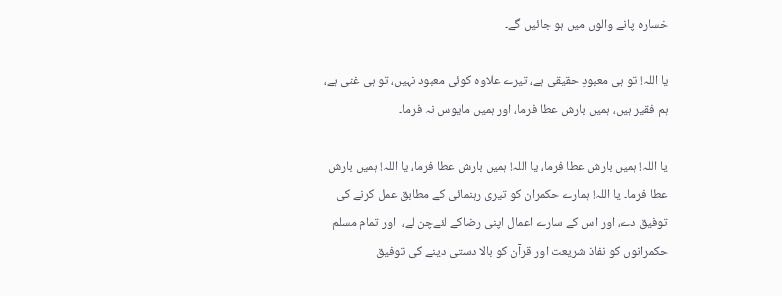خسارہ پانے والوں میں ہو جائیں گے۔

یا اللہ! تو ہی معبودِ حقیقی ہے، تیرے علاوہ کوئی معبود نہیں، تو ہی غنی ہے، ہم فقیر ہیں، ہمیں بارش عطا فرما، اور ہمیں مایوس نہ فرما۔

یا اللہ! ہمیں بارش عطا فرما، یا اللہ! ہمیں بارش عطا فرما، یا اللہ! ہمیں بارش عطا فرما۔ یا اللہ! ہمارے حکمران کو تیری رہنمائی کے مطابق عمل کرنے کی توفیق دے، اور اس کے سارے اعمال اپنی رضاکے لئےچن لے،  اور تمام مسلم حکمرانوں کو نفاذ شریعت اور قرآن کو بالا دستی دینے کی توفیق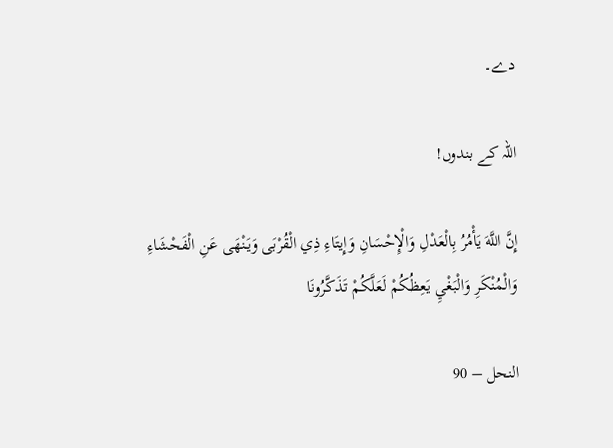دے۔

اللہ کے بندوں!

إِنَّ اللَّهَ يَأْمُرُ بِالْعَدْلِ وَالْإِحْسَانِ وَإِيتَاءِ ذِي الْقُرْبَى وَيَنْهَى عَنِ الْفَحْشَاءِ وَالْمُنْكَرِ وَالْبَغْيِ يَعِظُكُمْ لَعَلَّكُمْ تَذَكَّرُونَا

النحل – 90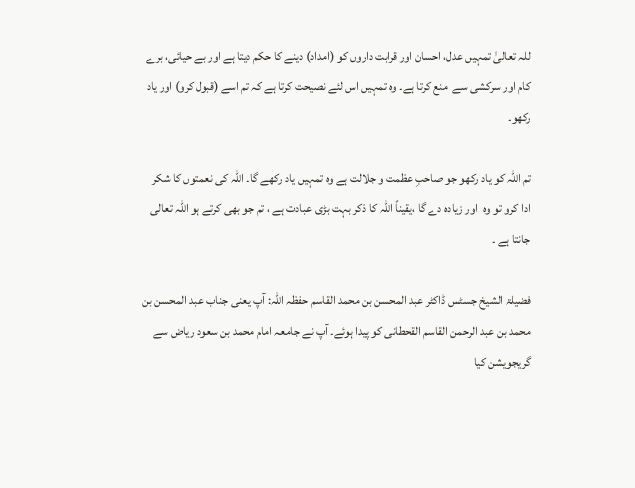للہ تعالیٰ تمہیں عدل، احسان اور قرابت داروں کو (امداد) دینے کا حکم دیتا ہے اور بے حیائی، برے کام اور سرکشی سے  منع کرتا ہے۔ وہ تمہیں اس لئے نصیحت کرتا ہے کہ تم اسے (قبول کرو) اور یاد رکھو۔

تم اللہ کو یاد رکھو جو صاحبِ عظمت و جلالت ہے وہ تمہیں یاد رکھے گا۔ اللہ کی نعمتوں کا شکر ادا کرو تو وہ  اور زیادہ دے گا ،یقیناً اللہ کا ذکر بہت بڑی عبادت ہے ، تم جو بھی کرتے ہو اللہ تعالی جانتا ہے ۔

فضیلۃ الشیخ جسٹس ڈاکٹر عبد المحسن بن محمد القاسم حفظہ اللہ: آپ یعنی جناب عبد المحسن بن محمد بن عبد الرحمن القاسم القحطانی کو پیدا ہوئے۔ آپ نے جامعہ امام محمد بن سعود ریاض سے گریجویشن کیا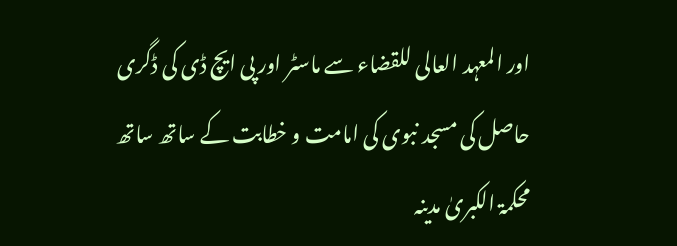اور المعہد العالی للقضاء سے ماسٹر اور پی ایچ ڈی کی ڈگری حاصل کی مسجد نبوی کی امامت و خطابت کے ساتھ ساتھ محکمۃ الکبریٰ مدینہ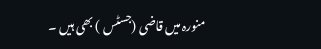منورہ میں قاضی (جسٹس ) بھی ہیں ۔